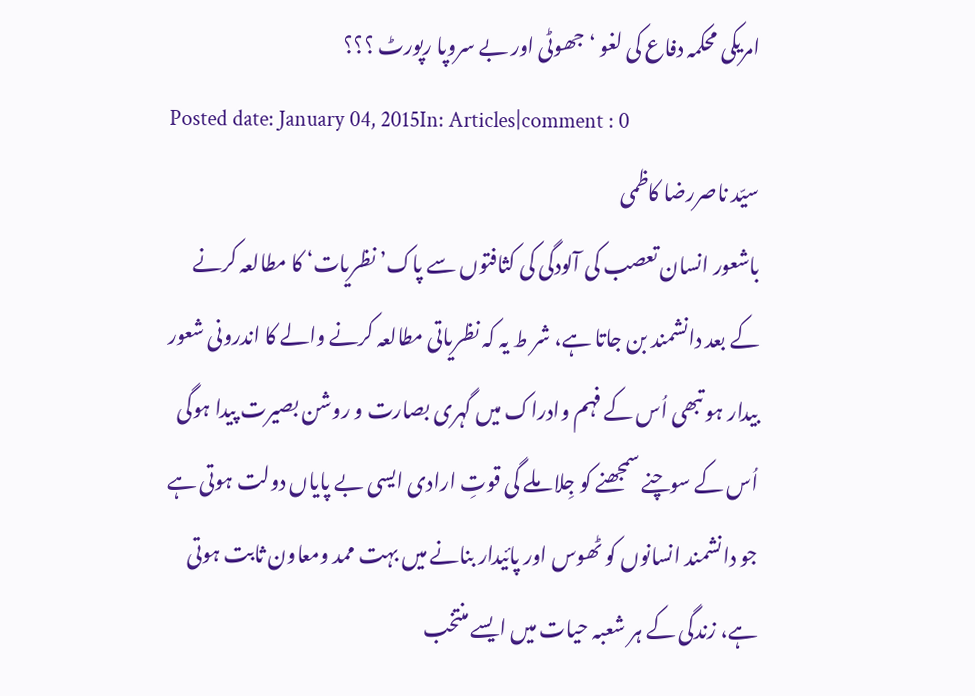امریکی محکمہ دفاع کی لغو ‘ جھوٹی اور بے سروپا رپورٹ ؟؟؟
Posted date: January 04, 2015In: Articles|comment : 0
سیّد ناصررضا کاظمی
باشعور انسان تعصب کی آلودگی کی کثافتوں سے پاک’ نظریات‘ کا مطالعہ کرنے کے بعد دانشمند بن جاتا ہے، شر ط یہ کہ نظریاتی مطالعہ کرنے والے کا اندرونی شعور بیدار ہو تبھی اُس کے فہم وادراک میں گہری بصارت و روشن بصیرت پیدا ہوگی اُس کے سوچنے سمجھنے کو جِلا ملے گی قوتِ ارادی ایسی بے پایاں دولت ہوتی ہے جو دانشمند انسانوں کو ٹھوس اور پائیدار بنانے میں بہت ممد ومعاون ثابت ہوتی ہے، زندگی کے ہر شعبہ حیات میں ایسے منتخب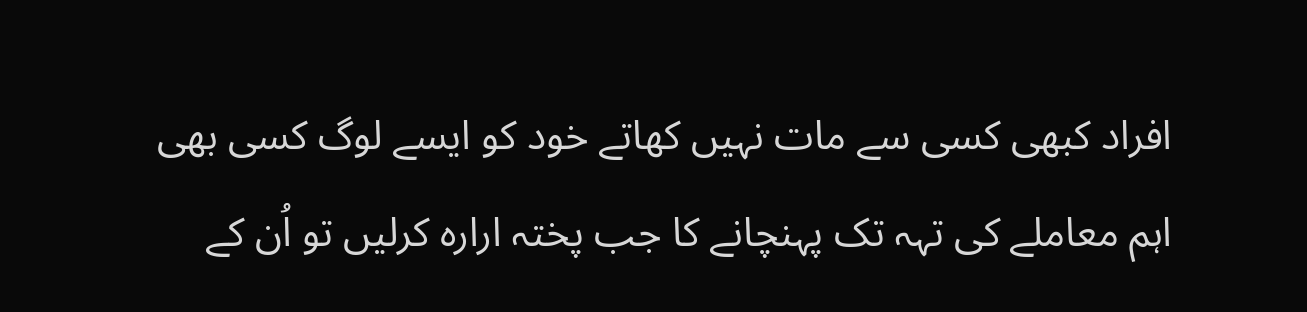افراد کبھی کسی سے مات نہیں کھاتے خود کو ایسے لوگ کسی بھی اہم معاملے کی تہہ تک پہنچانے کا جب پختہ ارارہ کرلیں تو اُن کے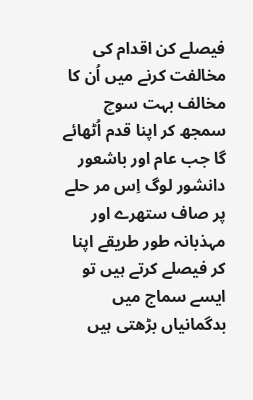فیصلے کن اقدام کی مخالفت کرنے میں اُن کا مخالف بہت سوچ سمجھ کر اپنا قدم اُٹھائے گا جب عام اور باشعور دانشور لوگ اِس مر حلے پر صاف ستھرے اور مہذبانہ طور طریقے اپنا کر فیصلے کرتے ہیں تو ایسے سماج میں بدگمانیاں بڑھتی ہیں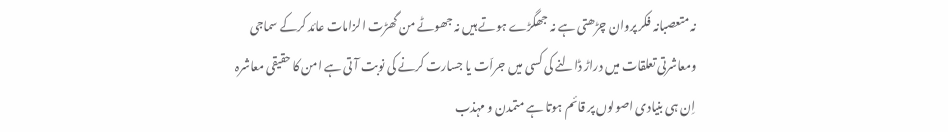نہ متعصبانہ فکر پروان چڑھتی ہے نہ جھگڑے ہوتے ہیں نہ جھوٹے من گھڑت الزامات عائد کرکے سماجی ومعاشرتی تعلقات میں دراڑ ڈالنے کی کسی میں جراّت یا جسارت کرنے کی نوبت آ تی ہے امن کا حقیقی معاشرہ اِن ہی بنیادی اصولوں پر قائم ہوتا ہے متمدن و مہذب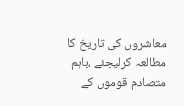معاشروں کی تاریخ کا مطالعہ کرلیجئے ،باہم متصادم قوموں کے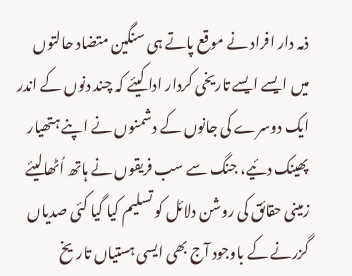ذمہ دار افراد نے موقع پاتے ہی سنگین متضاد حالتوں میں ایسے ایسے تاریخی کردار ادا کیئے کہ چند دنوں کے اندر ایک دوسرے کی جانوں کے دشمنوں نے اپنے ہتھیار پھینک دئیے، جنگ سے سب فریقوں نے ہاتھ اُٹھالیئے زمینی حقائق کی روشن دلائل کو تسلیم کیا گیا کئی صدیاں گزرنے کے باوجود آج بھی ایسی ہستیاں تاریخ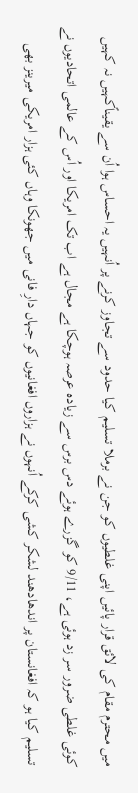میں محترم مقام کی لائق قرار پائیں اپنی غلطیوں کو جن نے برملا تسلیم کیا حدود سے تجاوز کرنے پر اُنہیں یہ احساس ہوا اُن سے یقیناًکہیں نہ کہیں کوئی غلطی ضرور سر زد ہوئی ہے، 9/11 کو گزرے ہوئے دس برس سے زیادہ عرصہ ہوچکا ہے مجال ہے اب تک امریکا اور اُس کے عالمی اتحادیوں نے تسلیم کیا ہو کہ افغانستان پر اندھادھند لشکر کشی کرکے اُنہوں نے ہزاروں افغانیوں کو جہاں دارِ فانی میں جھونکا وہاں کئی ہزار امریکی میرینز بھی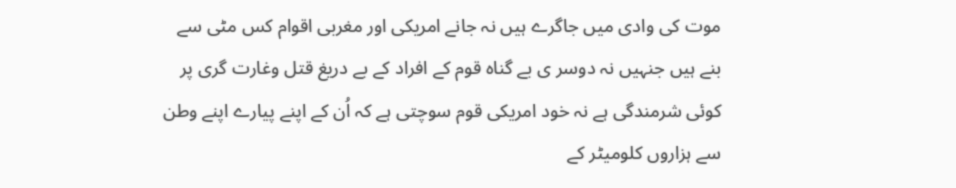موت کی وادی میں جاگرے ہیں نہ جانے امریکی اور مغربی اقوام کس مٹی سے بنے ہیں جنہیں نہ دوسر ی بے گناہ قوم کے افراد کے بے دریغ قتل وغارت گری پر کوئی شرمندگی ہے نہ خود امریکی قوم سوچتی ہے کہ اُن کے اپنے پیارے اپنے وطن سے ہزاروں کلومیٹر کے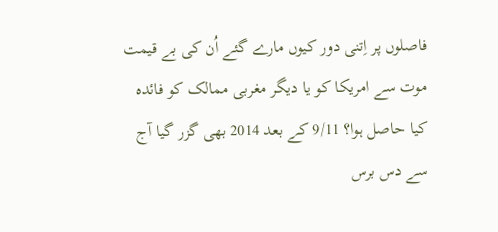فاصلوں پر اِتنی دور کیوں مارے گئے اُن کی بے قیمت موت سے امریکا کو یا دیگر مغربی ممالک کو فائدہ کیا حاصل ہوا؟ 9/11 کے بعد 2014 بھی گزر گیا آج سے دس برس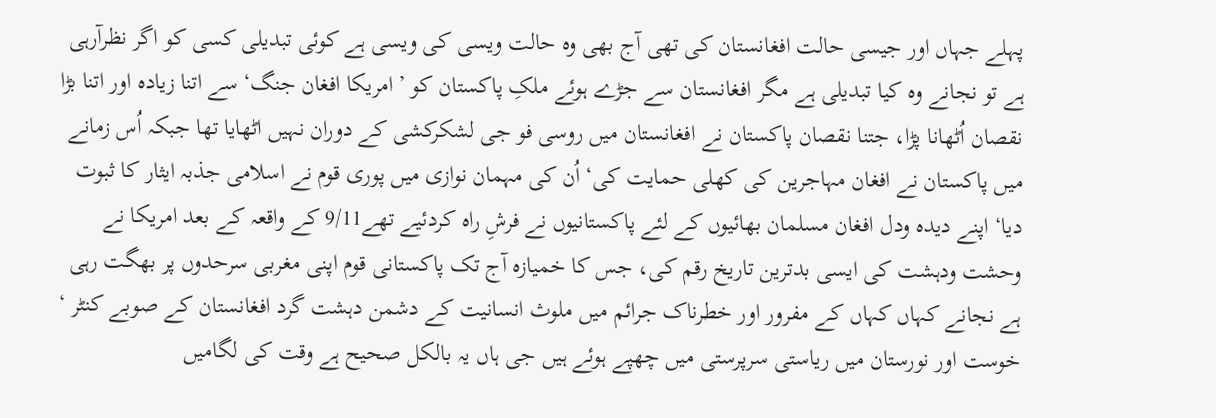پہلے جہاں اور جیسی حالت افغانستان کی تھی آج بھی وہ حالت ویسی کی ویسی ہے کوئی تبدیلی کسی کو اگر نظرآرہی ہے تو نجانے وہ کیا تبدیلی ہے مگر افغانستان سے جڑے ہوئے ملکِ پاکستان کو ’امریکا افغان جنگ‘ سے اتنا زیادہ اور اتنا بڑا نقصان اُٹھانا پڑا، جتنا نقصان پاکستان نے افغانستان میں روسی فو جی لشکرکشی کے دوران نہیں اٹھایا تھا جبکہ اُس زمانے میں پاکستان نے افغان مہاجرین کی کھلی حمایت کی‘ اُن کی مہمان نوازی میں پوری قوم نے اسلامی جذبہ ایثار کا ثبوت دیا‘ اپنے دیدہ ودل افغان مسلمان بھائیوں کے لئے پاکستانیوں نے فرشِ راہ کردئیے تھے9/11 کے واقعہ کے بعد امریکا نے وحشت ودہشت کی ایسی بدترین تاریخ رقم کی، جس کا خمیازہ آج تک پاکستانی قوم اپنی مغربی سرحدوں پر بھگت رہی ہے نجانے کہاں کہاں کے مفرور اور خطرناک جرائم میں ملوث انسانیت کے دشمن دہشت گرد افغانستان کے صوبے کنٹر ‘ خوست اور نورستان میں ریاستی سرپرستی میں چھپے ہوئے ہیں جی ہاں یہ بالکل صحیح ہے وقت کی لگامیں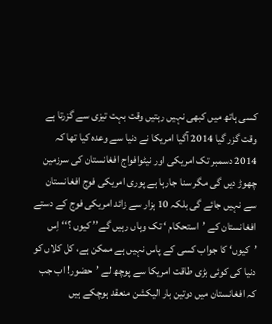کسی ہاتھ میں کبھی نہیں رہتیں وقت بہت تیزی سے گزرتا ہے وقت گزر گیا 2014 آگیا امریکا نے دنیا سے وعدہ کیا تھا کہ 2014 دسمبر تک امریکی اور نیٹوافواج افغانستان کی سرزمین چھوڑ دیں گی مگر سنا جارہا ہے پوری امریکی فوج افغانستان سے نہیں جائے گی بلکہ 10 ہزار سے زائد امریکی فوج کے دستے افغانستان کے ’استحکام ‘ تک وہاں رہیں گے’’ کیوں ؟‘‘ اِس ’کیوں‘ کا جواب کسی کے پاس نہیں ہے ممکن ہے، کل کلاں کو دنیا کی کوئی بڑی طاقت امریکا سے پوچھ لے ’حضور! اب جب کہ افغانستان میں دوتین بار الیکشن منعقد ہوچکے ہیں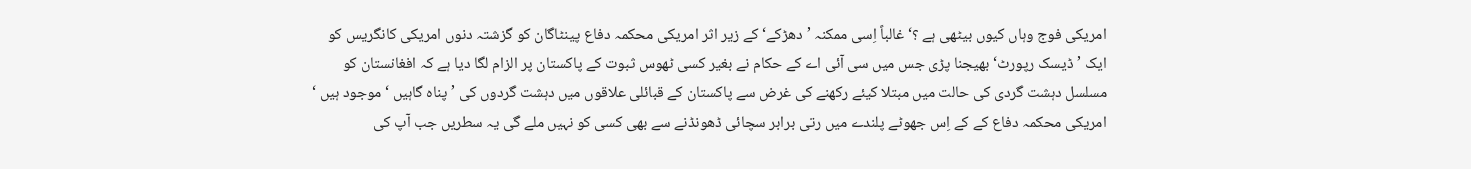امریکی فوج وہاں کیوں بیٹھی ہے ؟‘ غالباً اِسی ممکنہ ’دھڑکے‘ کے زیر اثر امریکی محکمہ دفاع پینٹاگان کو گزشتہ دنوں امریکی کانگریس کو ایک ’ڈیسک رپورٹ‘ بھیجنا پڑی جس میں سی آئی اے کے حکام نے بغیر کسی ٹھوس ثبوت کے پاکستان پر الزام لگا دیا ہے کہ افغانستان کو مسلسل دہشت گردی کی حالت میں مبتلا کیئے رکھنے کی غرض سے پاکستان کے قبائلی علاقوں میں دہشت گردوں کی ’پناہ گاہیں ‘ موجود ہیں ‘ امریکی محکمہ دفاع کے کے اِس جھوٹے پلندے میں رتی برابر سچائی ڈھونڈنے سے بھی کسی کو نہیں ملے گی یہ سطریں جب آپ کی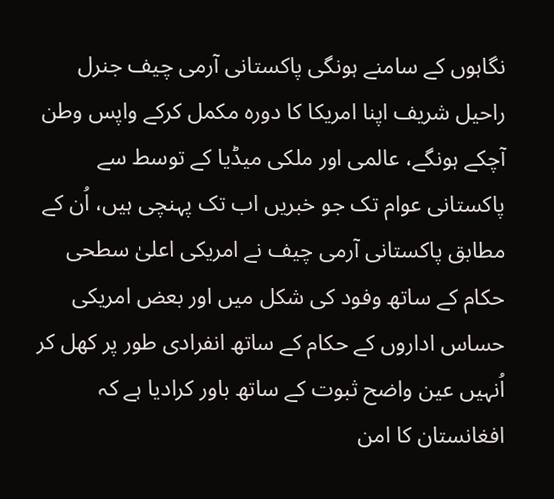نگاہوں کے سامنے ہونگی پاکستانی آرمی چیف جنرل راحیل شریف اپنا امریکا کا دورہ مکمل کرکے واپس وطن آچکے ہونگے، عالمی اور ملکی میڈیا کے توسط سے پاکستانی عوام تک جو خبریں اب تک پہنچی ہیں، اُن کے مطابق پاکستانی آرمی چیف نے امریکی اعلیٰ سطحی حکام کے ساتھ وفود کی شکل میں اور بعض امریکی حساس اداروں کے حکام کے ساتھ انفرادی طور پر کھل کر اُنہیں عین واضح ثبوت کے ساتھ باور کرادیا ہے کہ افغانستان کا امن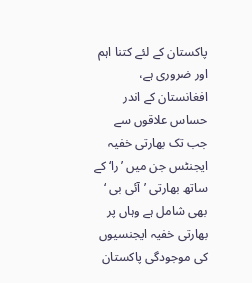پاکستان کے لئے کتنا اہم اور ضروری ہے، افغانستان کے اندر حساس علاقوں سے جب تک بھارتی خفیہ ایجنٹس جن میں ’را‘ کے ساتھ بھارتی ’آئی بی ‘ بھی شامل ہے وہاں پر بھارتی خفیہ ایجنسیوں کی موجودگی پاکستان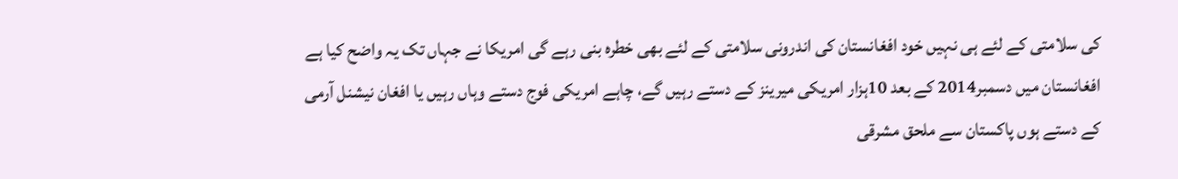کی سلامتی کے لئے ہی نہیں خود افغانستان کی اندرونی سلامتی کے لئے بھی خطرہ بنی رہے گی امریکا نے جہاں تک یہ واضح کیا ہے افغانستان میں دسمبر2014 کے بعد 10ہزار امریکی میرینز کے دستے رہیں گے، چاہے امریکی فوج دستے وہاں رہیں یا افغان نیشنل آرمی کے دستے ہوں پاکستان سے ملحق مشرقی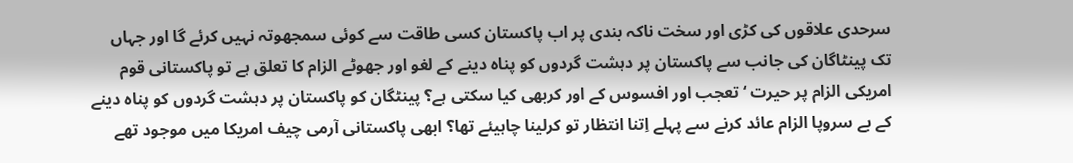سرحدی علاقوں کی کڑی اور سخت ناکہ بندی پر اب پاکستان کسی طاقت سے کوئی سمجھوتہ نہیں کرئے گا اور جہاں تک پینٹاگان کی جانب سے پاکستان پر دہشت گردوں کو پناہ دینے کے لغو اور جھوٹے الزام کا تعلق ہے تو پاکستانی قوم امریکی الزام پر حیرت ‘ تعجب اور افسوس کے اور کربھی کیا سکتی ہے؟ پینٹگان کو پاکستان پر دہشت گردوں کو پناہ دینے کے بے سروپا الزام عائد کرنے سے پہلے اِتنا انتظار تو کرلینا چاہیئے تھا؟ ابھی پاکستانی آرمی چیف امریکا میں موجود تھے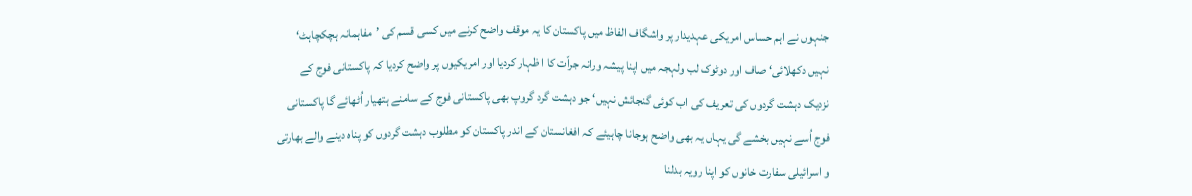جنہوں نے اہم حساس امریکی عہدیدار پر واشگاف الفاظ میں پاکستان کا یہ موقف واضح کرنے میں کسی قسم کی ’مفاہمانہ ہچکچاہٹ‘ نہیں دکھلائی‘ صاف اور دوٹوک لب ولہجہ میں اپنا پیشہ ورانہ جراّت کا ا ظہار کردیا اور امریکیوں پر واضح کردیا کہ پاکستانی فوج کے نزدیک دہشت گردوں کی تعریف کی اب کوئی گنجائش نہیں‘ جو دہشت گرد گروپ بھی پاکستانی فوج کے سامنے ہتھیار اُٹھائے گا پاکستانی فوج اُسے نہیں بخشے گی یہاں یہ بھی واضح ہوجانا چاہیئے کہ افغانستان کے اندر پاکستان کو مطلوب دہشت گردوں کو پناہ دینے والے بھارتی و اسرائیلی سفارت خانوں کو اپنا رویہ بدلنا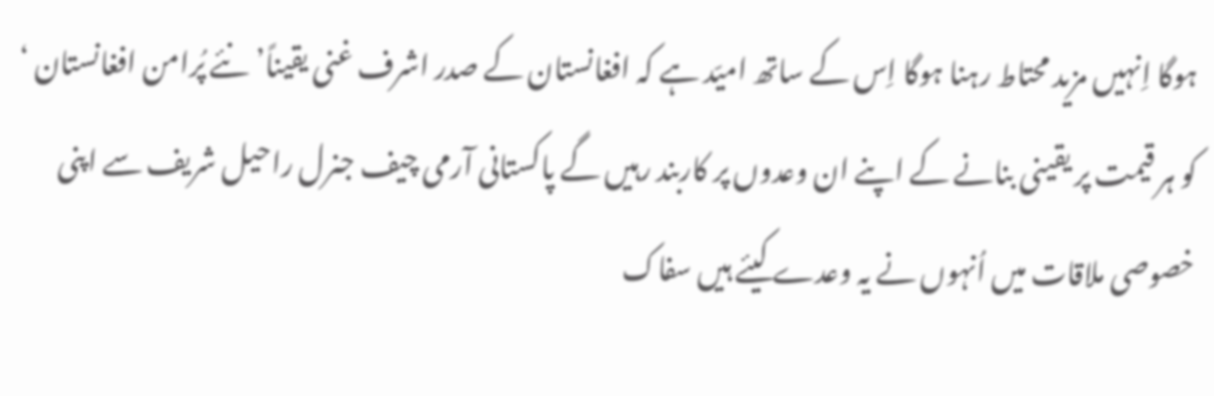ہوگا اِنہیں مزید محتاط رہنا ہوگا اِس کے ساتھ امیّد ہے کہ افغانستان کے صدر اشرف غنی یقیناً’نئے پُرامن افغانستان ‘ کو ہر قیمت پر یقینی بنانے کے اپنے ان وعدوں پر کاربند رہیں گے پاکستانی آرمی چیف جنرل راحیل شریف سے اپنی خصوصی ملاقات میں اُنہوں نے یہ وعدے کیئے ہیں سفاک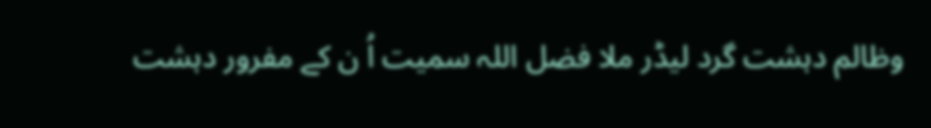وظالم دہشت گرد لیڈر ملا فضل اللہ سمیت اُ ن کے مفرور دہشت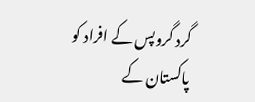گرد گروپس کے افراد کو پاکستان کے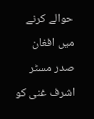حوالے کرنے میں افغان صدر مسٹر اشرف غنی کو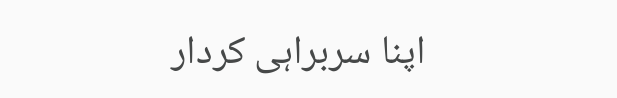اپنا سربراہی کردار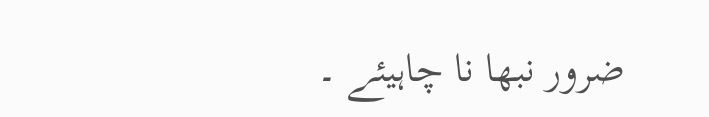ضرور نبھا نا چاہیئے ۔